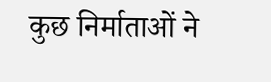कुछ निर्माताओं ने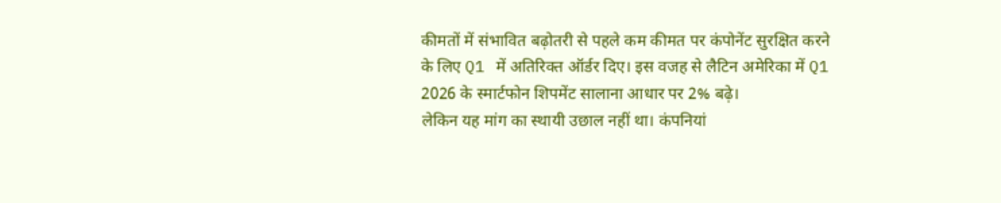कीमतों में संभावित बढ़ोतरी से पहले कम कीमत पर कंपोनेंट सुरक्षित करने के लिए Q1 में अतिरिक्त ऑर्डर दिए। इस वजह से लैटिन अमेरिका में Q1 2026 के स्मार्टफोन शिपमेंट सालाना आधार पर 2% बढ़े।
लेकिन यह मांग का स्थायी उछाल नहीं था। कंपनियां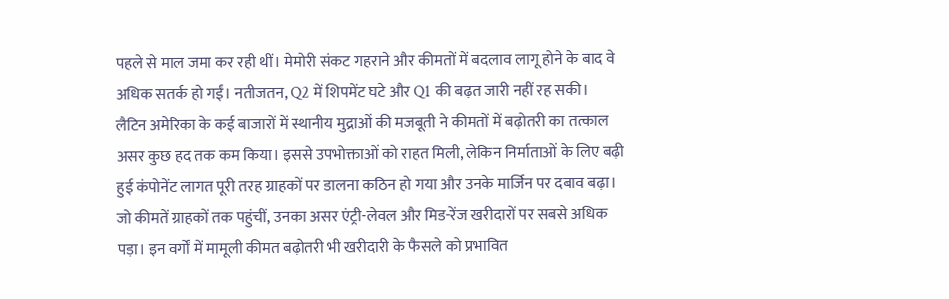पहले से माल जमा कर रही थीं। मेमोरी संकट गहराने और कीमतों में बदलाव लागू होने के बाद वे अधिक सतर्क हो गईं। नतीजतन, Q2 में शिपमेंट घटे और Q1 की बढ़त जारी नहीं रह सकी।
लैटिन अमेरिका के कई बाजारों में स्थानीय मुद्राओं की मजबूती ने कीमतों में बढ़ोतरी का तत्काल असर कुछ हद तक कम किया। इससे उपभोक्ताओं को राहत मिली, लेकिन निर्माताओं के लिए बढ़ी हुई कंपोनेंट लागत पूरी तरह ग्राहकों पर डालना कठिन हो गया और उनके मार्जिन पर दबाव बढ़ा।
जो कीमतें ग्राहकों तक पहुंचीं, उनका असर एंट्री-लेवल और मिड-रेंज खरीदारों पर सबसे अधिक पड़ा। इन वर्गों में मामूली कीमत बढ़ोतरी भी खरीदारी के फैसले को प्रभावित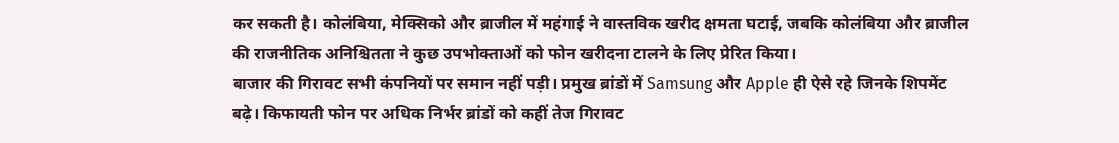कर सकती है। कोलंबिया, मेक्सिको और ब्राजील में महंगाई ने वास्तविक खरीद क्षमता घटाई, जबकि कोलंबिया और ब्राजील की राजनीतिक अनिश्चितता ने कुछ उपभोक्ताओं को फोन खरीदना टालने के लिए प्रेरित किया।
बाजार की गिरावट सभी कंपनियों पर समान नहीं पड़ी। प्रमुख ब्रांडों में Samsung और Apple ही ऐसे रहे जिनके शिपमेंट बढ़े। किफायती फोन पर अधिक निर्भर ब्रांडों को कहीं तेज गिरावट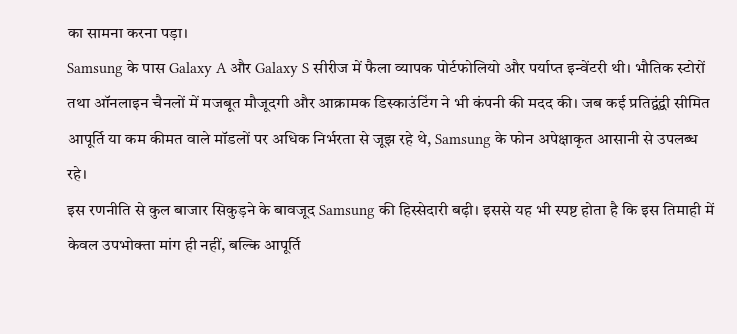का सामना करना पड़ा।
Samsung के पास Galaxy A और Galaxy S सीरीज में फैला व्यापक पोर्टफोलियो और पर्याप्त इन्वेंटरी थी। भौतिक स्टोरों तथा ऑनलाइन चैनलों में मजबूत मौजूदगी और आक्रामक डिस्काउंटिंग ने भी कंपनी की मदद की। जब कई प्रतिद्वंद्वी सीमित आपूर्ति या कम कीमत वाले मॉडलों पर अधिक निर्भरता से जूझ रहे थे, Samsung के फोन अपेक्षाकृत आसानी से उपलब्ध रहे।
इस रणनीति से कुल बाजार सिकुड़ने के बावजूद Samsung की हिस्सेदारी बढ़ी। इससे यह भी स्पष्ट होता है कि इस तिमाही में केवल उपभोक्ता मांग ही नहीं, बल्कि आपूर्ति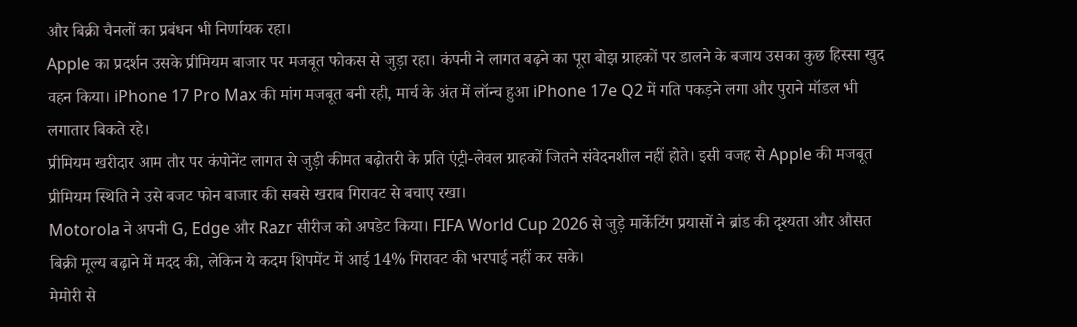और बिक्री चैनलों का प्रबंधन भी निर्णायक रहा।
Apple का प्रदर्शन उसके प्रीमियम बाजार पर मजबूत फोकस से जुड़ा रहा। कंपनी ने लागत बढ़ने का पूरा बोझ ग्राहकों पर डालने के बजाय उसका कुछ हिस्सा खुद वहन किया। iPhone 17 Pro Max की मांग मजबूत बनी रही, मार्च के अंत में लॉन्च हुआ iPhone 17e Q2 में गति पकड़ने लगा और पुराने मॉडल भी लगातार बिकते रहे।
प्रीमियम खरीदार आम तौर पर कंपोनेंट लागत से जुड़ी कीमत बढ़ोतरी के प्रति एंट्री-लेवल ग्राहकों जितने संवेदनशील नहीं होते। इसी वजह से Apple की मजबूत प्रीमियम स्थिति ने उसे बजट फोन बाजार की सबसे खराब गिरावट से बचाए रखा।
Motorola ने अपनी G, Edge और Razr सीरीज को अपडेट किया। FIFA World Cup 2026 से जुड़े मार्केटिंग प्रयासों ने ब्रांड की दृश्यता और औसत बिक्री मूल्य बढ़ाने में मदद की, लेकिन ये कदम शिपमेंट में आई 14% गिरावट की भरपाई नहीं कर सके।
मेमोरी से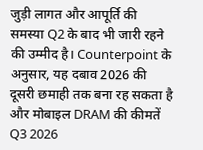जुड़ी लागत और आपूर्ति की समस्या Q2 के बाद भी जारी रहने की उम्मीद है। Counterpoint के अनुसार, यह दबाव 2026 की दूसरी छमाही तक बना रह सकता है और मोबाइल DRAM की कीमतें Q3 2026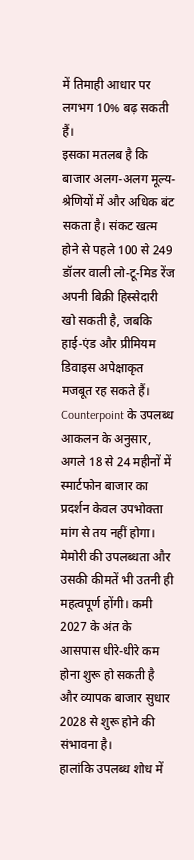में तिमाही आधार पर लगभग 10% बढ़ सकती हैं।
इसका मतलब है कि बाजार अलग-अलग मूल्य-श्रेणियों में और अधिक बंट सकता है। संकट खत्म होने से पहले 100 से 249 डॉलर वाली लो-टू-मिड रेंज अपनी बिक्री हिस्सेदारी खो सकती है, जबकि हाई-एंड और प्रीमियम डिवाइस अपेक्षाकृत मजबूत रह सकते हैं।
Counterpoint के उपलब्ध आकलन के अनुसार, अगले 18 से 24 महीनों में स्मार्टफोन बाजार का प्रदर्शन केवल उपभोक्ता मांग से तय नहीं होगा। मेमोरी की उपलब्धता और उसकी कीमतें भी उतनी ही महत्वपूर्ण होंगी। कमी 2027 के अंत के आसपास धीरे-धीरे कम होना शुरू हो सकती है और व्यापक बाजार सुधार 2028 से शुरू होने की संभावना है।
हालांकि उपलब्ध शोध में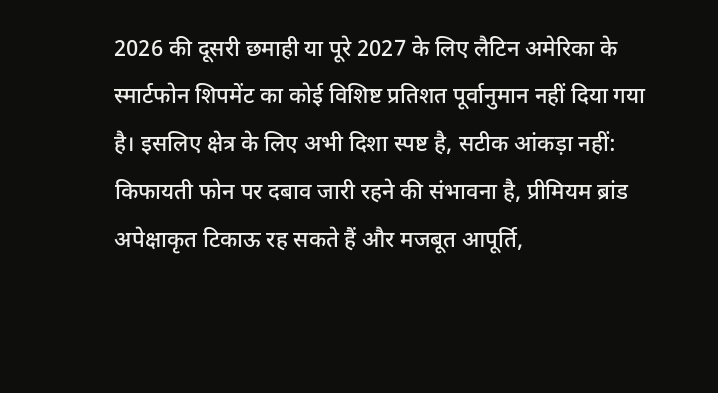2026 की दूसरी छमाही या पूरे 2027 के लिए लैटिन अमेरिका के स्मार्टफोन शिपमेंट का कोई विशिष्ट प्रतिशत पूर्वानुमान नहीं दिया गया है। इसलिए क्षेत्र के लिए अभी दिशा स्पष्ट है, सटीक आंकड़ा नहीं: किफायती फोन पर दबाव जारी रहने की संभावना है, प्रीमियम ब्रांड अपेक्षाकृत टिकाऊ रह सकते हैं और मजबूत आपूर्ति,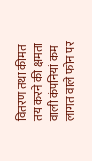वितरण तथा कीमत तय करने की क्षमता वाली कंपनियां कम लागत वाले फोन पर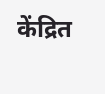केंद्रित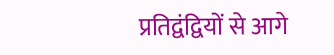प्रतिद्वंद्वियों से आगे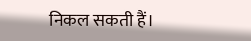निकल सकती हैं।